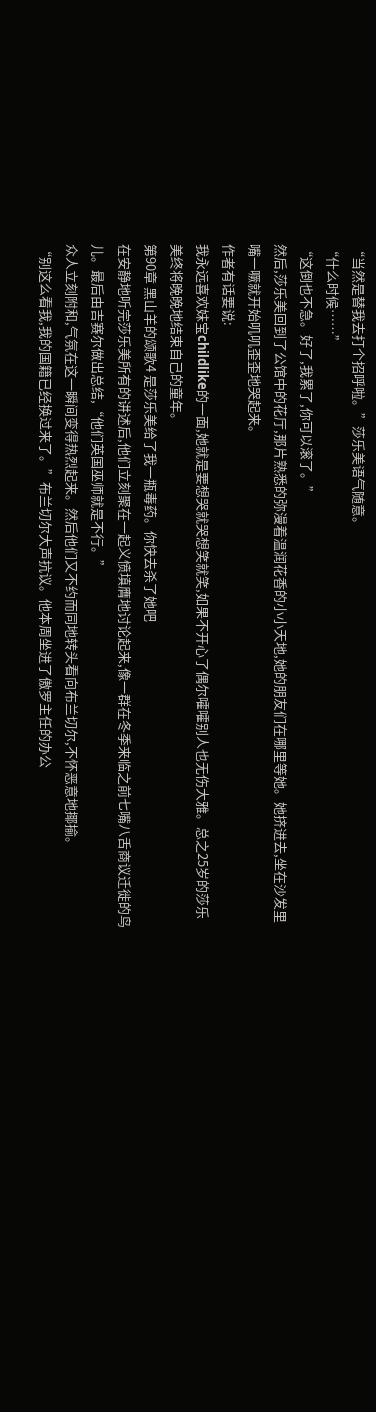“当然是替我去打个招呼啦。”莎乐美语气随意。
“什么时候……”
“这倒也不急。好了,我累了,你可以滚了。”
然后,莎乐美回到了公馆中的花厅,那片熟悉的弥漫着温润花香的小小天地,她的朋友们在哪里等她。她挤进去,坐在沙发里嘴一噘就开始叽叽歪歪地哭起来。
作者有话要说:
我永远喜欢妹宝childlike的一面,她就是要想哭就哭想笑就笑,如果不开心了偶尔嚯嚯别人也无伤大雅。总之25岁的莎乐美终将晚晚地结束自己的童年。
第90章 黑山羊的颂歌4 是莎乐美给了我一瓶毒药。你快去杀了她吧
在安静地听完莎乐美所有的讲述后,他们立刻聚在一起义愤填膺地讨论起来,像一群在冬季来临之前七嘴八舌商议迁徙的鸟儿。最后由吉赛尔做出总结,“他们英国巫师就是不行。”
众人立刻附和,气氛在这一瞬间变得热烈起来。然后他们又不约而同地转头看向布兰切尔,不怀恶意地揶揄。
“别这么看我,我的国籍已经换过来了。”布兰切尔大声抗议。他本周坐进了傲罗主任的办公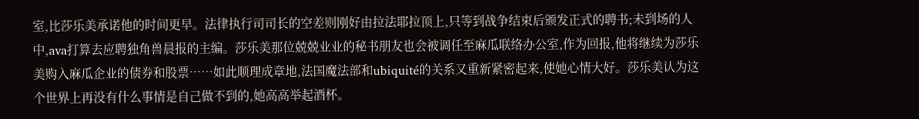室,比莎乐美承诺他的时间更早。法律执行司司长的空差则刚好由拉法耶拉顶上,只等到战争结束后颁发正式的聘书;未到场的人中,ava打算去应聘独角兽晨报的主编。莎乐美那位兢兢业业的秘书朋友也会被调任至麻瓜联络办公室,作为回报,他将继续为莎乐美购入麻瓜企业的债券和股票……如此顺理成章地,法国魔法部和ubiquité的关系又重新紧密起来,使她心情大好。莎乐美认为这个世界上再没有什么事情是自己做不到的,她高高举起酒杯。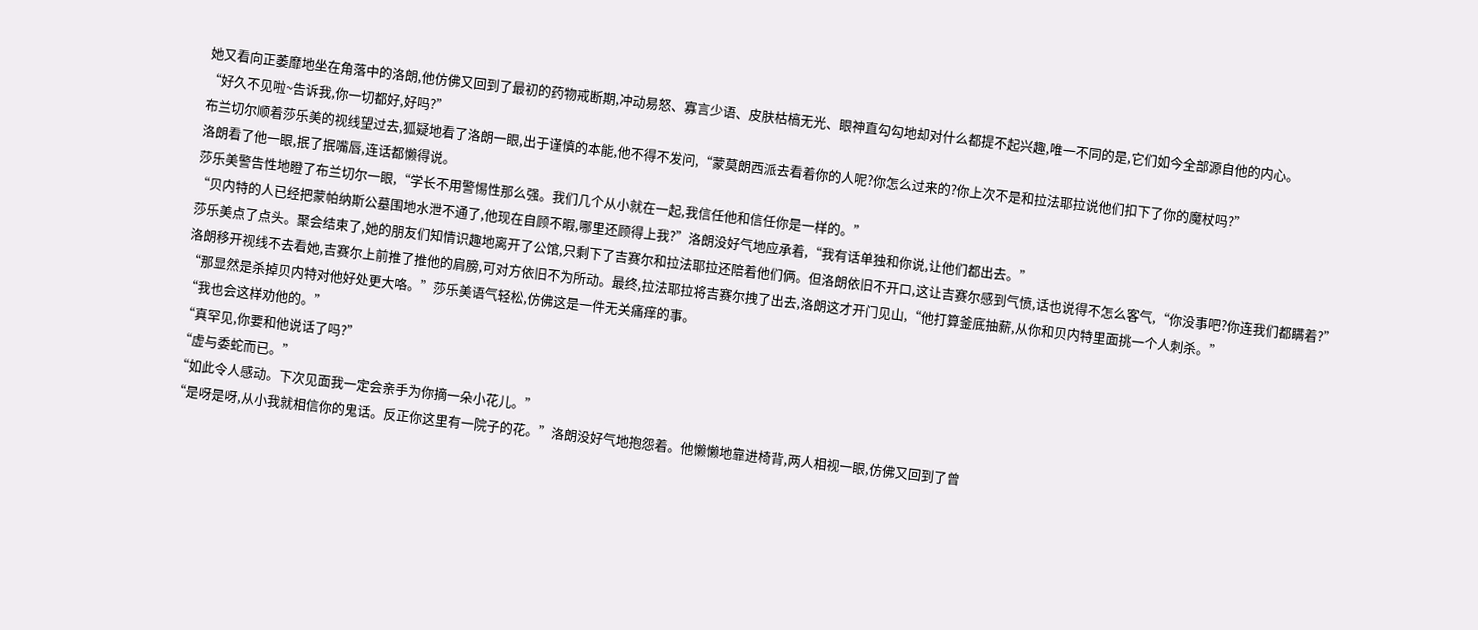她又看向正萎靡地坐在角落中的洛朗,他仿佛又回到了最初的药物戒断期,冲动易怒、寡言少语、皮肤枯槁无光、眼神直勾勾地却对什么都提不起兴趣,唯一不同的是,它们如今全部源自他的内心。
“好久不见啦~告诉我,你一切都好,好吗?”
布兰切尔顺着莎乐美的视线望过去,狐疑地看了洛朗一眼,出于谨慎的本能,他不得不发问,“蒙莫朗西派去看着你的人呢?你怎么过来的?你上次不是和拉法耶拉说他们扣下了你的魔杖吗?”
洛朗看了他一眼,抿了抿嘴唇,连话都懒得说。
莎乐美警告性地瞪了布兰切尔一眼,“学长不用警惕性那么强。我们几个从小就在一起,我信任他和信任你是一样的。”
“贝内特的人已经把蒙帕纳斯公墓围地水泄不通了,他现在自顾不暇,哪里还顾得上我?”洛朗没好气地应承着,“我有话单独和你说,让他们都出去。”
莎乐美点了点头。聚会结束了,她的朋友们知情识趣地离开了公馆,只剩下了吉赛尔和拉法耶拉还陪着他们俩。但洛朗依旧不开口,这让吉赛尔感到气愤,话也说得不怎么客气,“你没事吧?你连我们都瞒着?”
洛朗移开视线不去看她,吉赛尔上前推了推他的肩膀,可对方依旧不为所动。最终,拉法耶拉将吉赛尔拽了出去,洛朗这才开门见山,“他打算釜底抽薪,从你和贝内特里面挑一个人刺杀。”
“那显然是杀掉贝内特对他好处更大咯。”莎乐美语气轻松,仿佛这是一件无关痛痒的事。
“我也会这样劝他的。”
“真罕见,你要和他说话了吗?”
“虚与委蛇而已。”
“如此令人感动。下次见面我一定会亲手为你摘一朵小花儿。”
“是呀是呀,从小我就相信你的鬼话。反正你这里有一院子的花。”洛朗没好气地抱怨着。他懒懒地靠进椅背,两人相视一眼,仿佛又回到了曾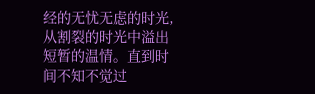经的无忧无虑的时光,从割裂的时光中溢出短暂的温情。直到时间不知不觉过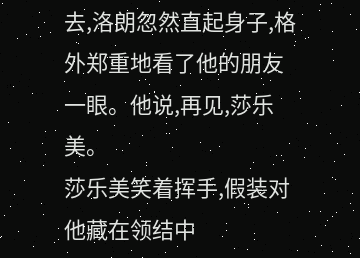去,洛朗忽然直起身子,格外郑重地看了他的朋友一眼。他说,再见,莎乐美。
莎乐美笑着挥手,假装对他藏在领结中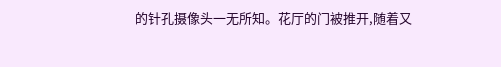的针孔摄像头一无所知。花厅的门被推开,随着又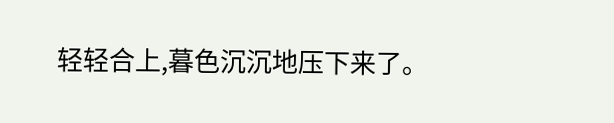轻轻合上,暮色沉沉地压下来了。